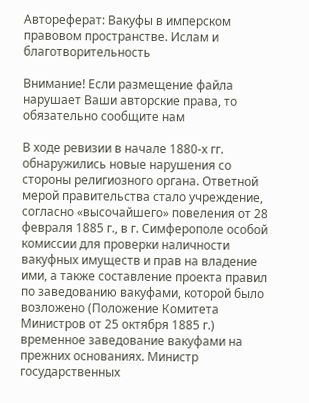Автореферат: Вакуфы в имперском правовом пространстве. Ислам и благотворительность

Внимание! Если размещение файла нарушает Ваши авторские права, то обязательно сообщите нам

В ходе ревизии в начале 1880-х гг. обнаружились новые нарушения со стороны религиозного органа. Ответной мерой правительства стало учреждение, согласно «высочайшего» повеления от 28 февраля 1885 г., в г. Симферополе особой комиссии для проверки наличности вакуфных имуществ и прав на владение ими, а также составление проекта правил по заведованию вакуфами, которой было возложено (Положение Комитета Министров от 25 октября 1885 г.) временное заведование вакуфами на прежних основаниях. Министр государственных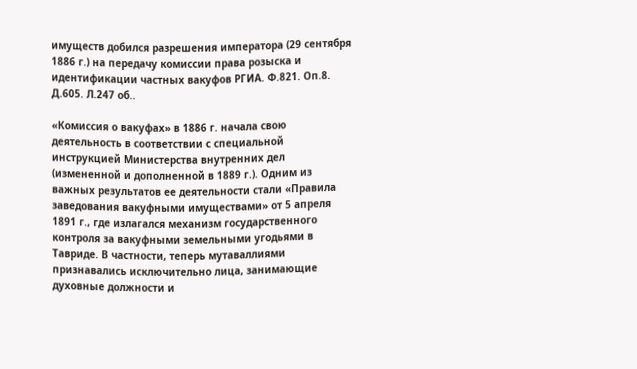имуществ добился разрешения императора (29 сентября 1886 г.) на передачу комиссии права розыска и идентификации частных вакуфов РГИА. Ф.821. Оп.8. Д.605. Л.247 об..

«Комиссия о вакуфах» в 1886 г. начала свою деятельность в соответствии с специальной инструкцией Министерства внутренних дел (измененной и дополненной в 1889 г.). Одним из важных результатов ее деятельности стали «Правила заведования вакуфными имуществами» от 5 апреля 1891 г., где излагался механизм государственного контроля за вакуфными земельными угодьями в Тавриде. В частности, теперь мутаваллиями признавались исключительно лица, занимающие духовные должности и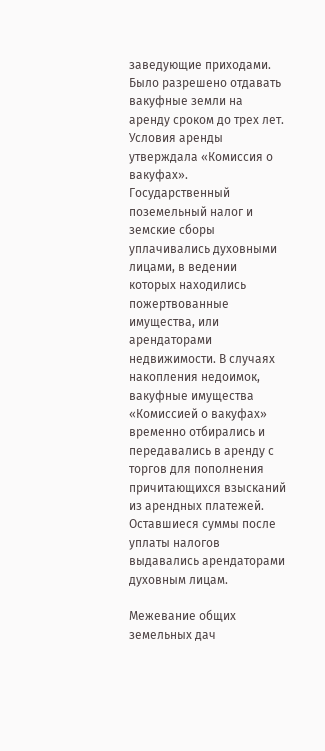заведующие приходами. Было разрешено отдавать вакуфные земли на аренду сроком до трех лет. Условия аренды утверждала «Комиссия о вакуфах». Государственный поземельный налог и земские сборы уплачивались духовными лицами, в ведении которых находились пожертвованные имущества, или арендаторами недвижимости. В случаях накопления недоимок, вакуфные имущества «Комиссией о вакуфах» временно отбирались и передавались в аренду с торгов для пополнения причитающихся взысканий из арендных платежей. Оставшиеся суммы после уплаты налогов выдавались арендаторами духовным лицам.

Межевание общих земельных дач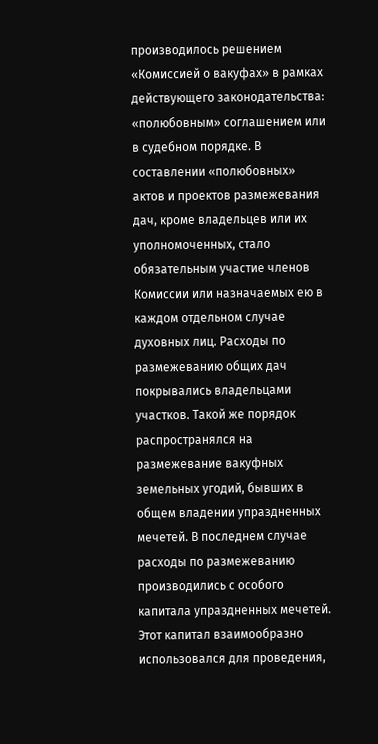производилось решением «Комиссией о вакуфах» в рамках действующего законодательства: «полюбовным» соглашением или в судебном порядке. В составлении «полюбовных» актов и проектов размежевания дач, кроме владельцев или их уполномоченных, стало обязательным участие членов Комиссии или назначаемых ею в каждом отдельном случае духовных лиц. Расходы по размежеванию общих дач покрывались владельцами участков. Такой же порядок распространялся на размежевание вакуфных земельных угодий, бывших в общем владении упраздненных мечетей. В последнем случае расходы по размежеванию производились с особого капитала упраздненных мечетей. Этот капитал взаимообразно использовался для проведения,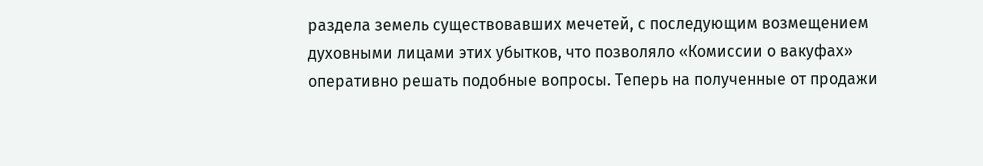раздела земель существовавших мечетей, с последующим возмещением духовными лицами этих убытков, что позволяло «Комиссии о вакуфах» оперативно решать подобные вопросы. Теперь на полученные от продажи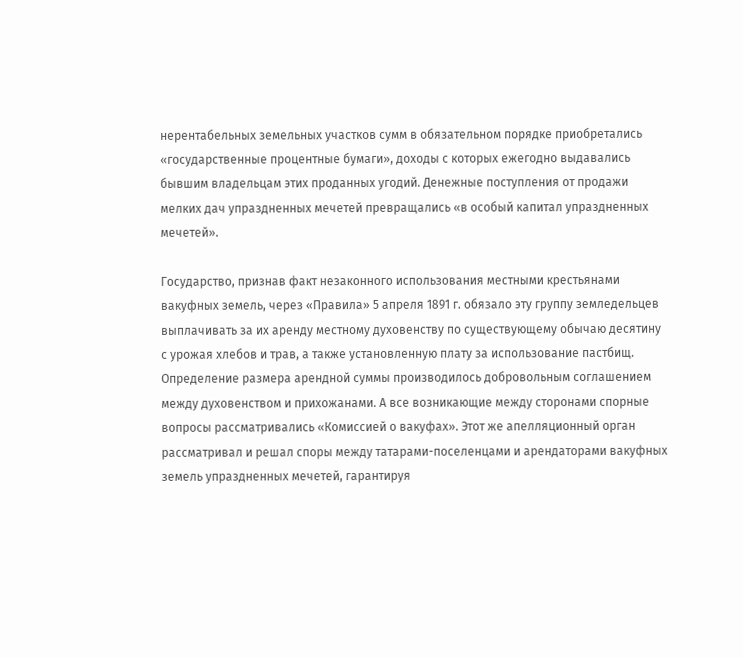нерентабельных земельных участков сумм в обязательном порядке приобретались «государственные процентные бумаги», доходы с которых ежегодно выдавались бывшим владельцам этих проданных угодий. Денежные поступления от продажи мелких дач упраздненных мечетей превращались «в особый капитал упраздненных мечетей».

Государство, признав факт незаконного использования местными крестьянами вакуфных земель, через «Правила» 5 апреля 1891 г. обязало эту группу земледельцев выплачивать за их аренду местному духовенству по существующему обычаю десятину с урожая хлебов и трав, а также установленную плату за использование пастбищ. Определение размера арендной суммы производилось добровольным соглашением между духовенством и прихожанами. А все возникающие между сторонами спорные вопросы рассматривались «Комиссией о вакуфах». Этот же апелляционный орган рассматривал и решал споры между татарами-поселенцами и арендаторами вакуфных земель упраздненных мечетей, гарантируя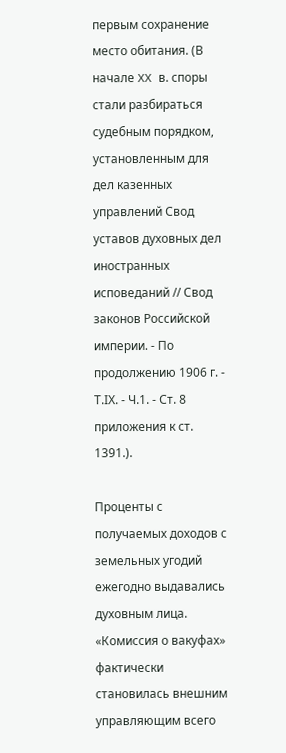первым сохранение место обитания. (В начале XX в. споры стали разбираться судебным порядком, установленным для дел казенных управлений Свод уставов духовных дел иностранных исповеданий // Свод законов Российской империи. - По продолжению 1906 г. - Т.IХ. - Ч.1. - Ст. 8 приложения к ст. 1391.).

Проценты с получаемых доходов с земельных угодий ежегодно выдавались духовным лица. «Комиссия о вакуфах» фактически становилась внешним управляющим всего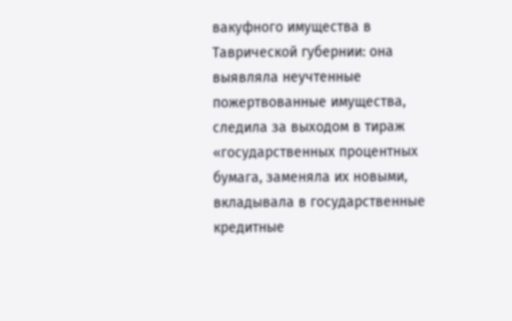вакуфного имущества в Таврической губернии: она выявляла неучтенные пожертвованные имущества, следила за выходом в тираж «государственных процентных бумага, заменяла их новыми, вкладывала в государственные кредитные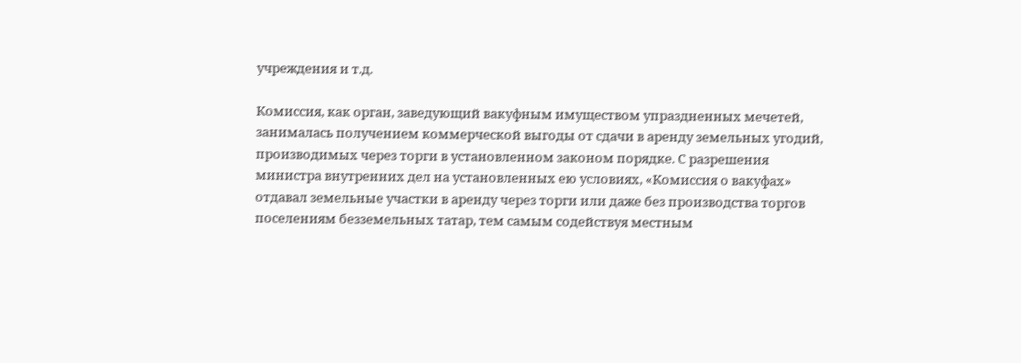учреждения и т.д.

Комиссия, как орган, заведующий вакуфным имуществом упраздненных мечетей, занималась получением коммерческой выгоды от сдачи в аренду земельных угодий, производимых через торги в установленном законом порядке. С разрешения министра внутренних дел на установленных ею условиях, «Комиссия о вакуфах» отдавал земельные участки в аренду через торги или даже без производства торгов поселениям безземельных татар, тем самым содействуя местным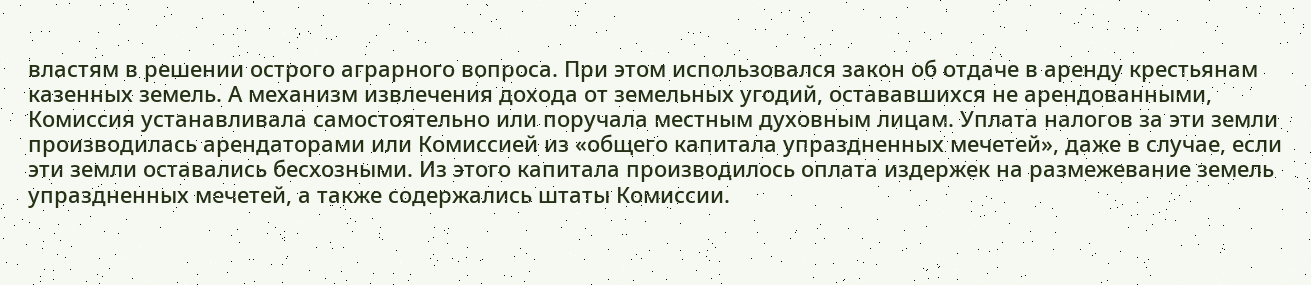властям в решении острого аграрного вопроса. При этом использовался закон об отдаче в аренду крестьянам казенных земель. А механизм извлечения дохода от земельных угодий, остававшихся не арендованными, Комиссия устанавливала самостоятельно или поручала местным духовным лицам. Уплата налогов за эти земли производилась арендаторами или Комиссией из «общего капитала упраздненных мечетей», даже в случае, если эти земли оставались бесхозными. Из этого капитала производилось оплата издержек на размежевание земель упраздненных мечетей, а также содержались штаты Комиссии.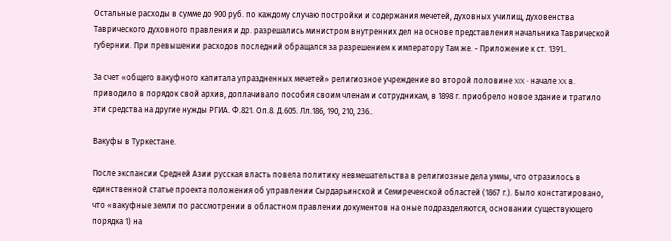Остальные расходы в сумме до 900 руб. по каждому случаю постройки и содержания мечетей, духовных училищ, духовенства Таврического духовного правления и др. разрешались министром внутренних дел на основе представления начальника Таврической губернии. При превышении расходов последний обращался за разрешением к императору Там же. - Приложение к ст. 1391..

За счет «общего вакуфного капитала упраздненных мечетей» религиозное учреждение во второй половине XIX - начале XX в. приводило в порядок свой архив, доплачивало пособия своим членам и сотрудникам, в 1898 г. приобрело новое здание и тратило эти средства на другие нужды РГИА. Ф.821. Оп.8. Д.605. Лл.186, 190, 210, 236..

Вакуфы в Туркестане.

После экспансии Средней Азии русская власть повела политику невмешательства в религиозные дела уммы, что отразилось в единственной статье проекта положения об управлении Сырдарьинской и Семиреченской областей (1867 г.). Было констатировано, что «вакуфные земли по рассмотрении в областном правлении документов на оные подразделяются, основании существующего порядка 1) на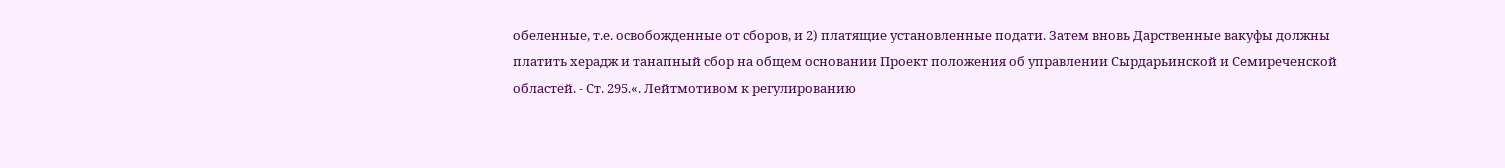обеленные, т.е. освобожденные от сборов, и 2) платящие установленные подати. Затем вновь Дарственные вакуфы должны платить херадж и танапный сбор на общем основании Проект положения об управлении Сырдарьинской и Семиреченской областей. - Ст. 295.«. Лейтмотивом к регулированию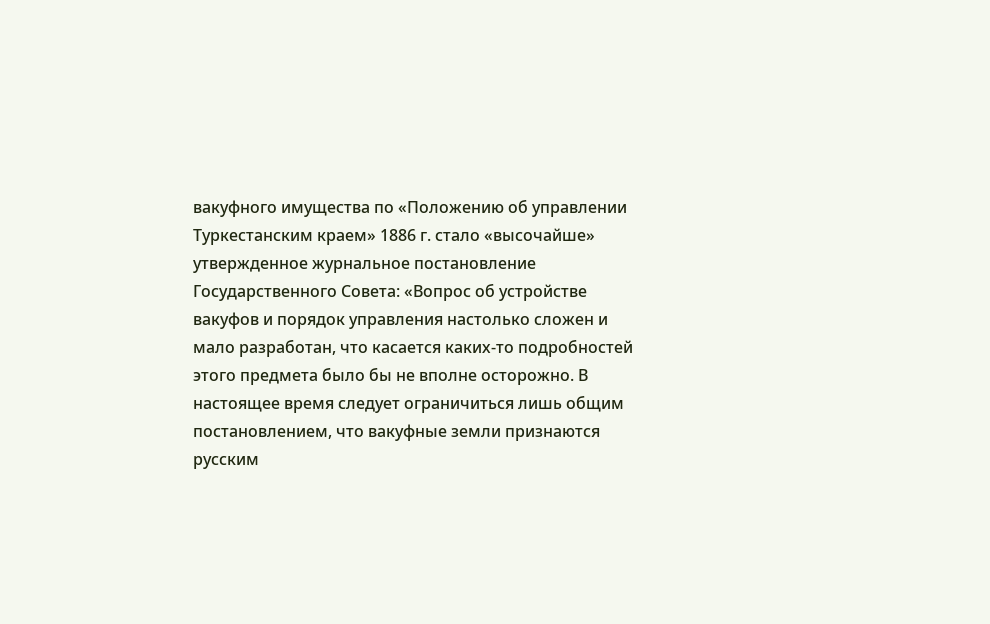вакуфного имущества по «Положению об управлении Туркестанским краем» 1886 г. стало «высочайше» утвержденное журнальное постановление Государственного Совета: «Вопрос об устройстве вакуфов и порядок управления настолько сложен и мало разработан, что касается каких-то подробностей этого предмета было бы не вполне осторожно. В настоящее время следует ограничиться лишь общим постановлением, что вакуфные земли признаются русским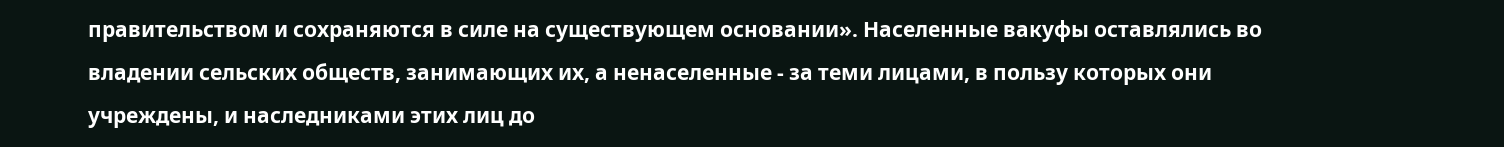правительством и сохраняются в силе на существующем основании». Населенные вакуфы оставлялись во владении сельских обществ, занимающих их, а ненаселенные - за теми лицами, в пользу которых они учреждены, и наследниками этих лиц до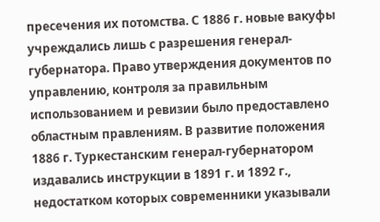пресечения их потомства. С 1886 г. новые вакуфы учреждались лишь с разрешения генерал-губернатора. Право утверждения документов по управлению, контроля за правильным использованием и ревизии было предоставлено областным правлениям. В развитие положения 1886 г. Туркестанским генерал-губернатором издавались инструкции в 1891 г. и 1892 г., недостатком которых современники указывали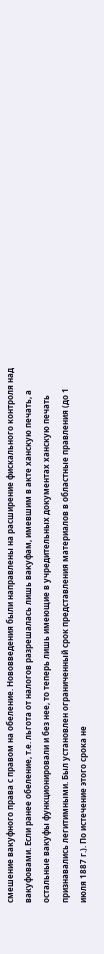смешение вакуфного права с правом на обеление. Нововведения были направлены на расширение фискального контроля над вакуфовами. Если ранее обеление, т.е. льгота от налогов разрешалась лишь вакуфам, имевшим в акте ханскую печать, а остальные вакуфы функционировали и без нее, то теперь лишь имеющие в учредительных документах ханскую печать признавались легитимными. Был установлен ограниченный срок представления материалов в областные правления (до 1 июля 1887 г.). По истечение этого срока не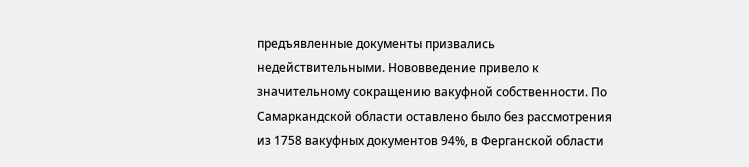предъявленные документы призвались недействительными. Нововведение привело к значительному сокращению вакуфной собственности. По Самаркандской области оставлено было без рассмотрения из 1758 вакуфных документов 94%, в Ферганской области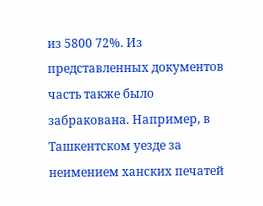из 5800 72%. Из представленных документов часть также было забракована. Например, в Ташкентском уезде за неимением ханских печатей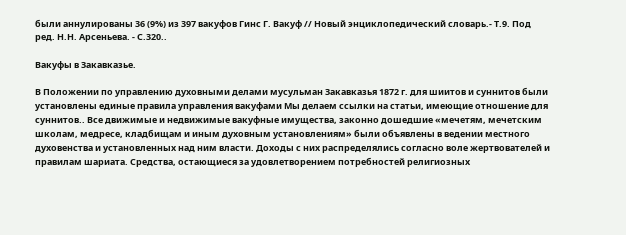были аннулированы 36 (9%) из 397 вакуфов Гинс Г. Вакуф // Новый энциклопедический словарь.- Т.9. Под ред. Н.Н. Арсеньева. - С.320..

Вакуфы в Закавказье.

В Положении по управлению духовными делами мусульман Закавказья 1872 г. для шиитов и суннитов были установлены единые правила управления вакуфами Мы делаем ссылки на статьи, имеющие отношение для суннитов.. Все движимые и недвижимые вакуфные имущества, законно дошедшие «мечетям, мечетским школам, медресе, кладбищам и иным духовным установлениям» были объявлены в ведении местного духовенства и установленных над ним власти. Доходы с них распределялись согласно воле жертвователей и правилам шариата. Средства, остающиеся за удовлетворением потребностей религиозных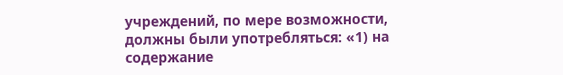учреждений, по мере возможности, должны были употребляться: «1) на содержание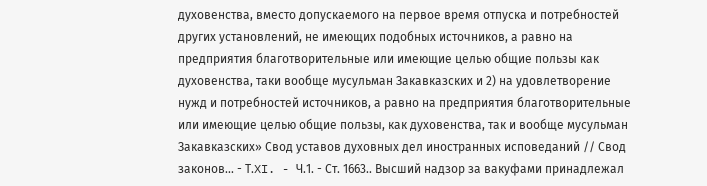духовенства, вместо допускаемого на первое время отпуска и потребностей других установлений, не имеющих подобных источников, а равно на предприятия благотворительные или имеющие целью общие пользы как духовенства, таки вообще мусульман Закавказских и 2) на удовлетворение нужд и потребностей источников, а равно на предприятия благотворительные или имеющие целью общие пользы, как духовенства, так и вообще мусульман Закавказских» Свод уставов духовных дел иностранных исповеданий // Свод законов... - Т.XI. - Ч.1. - Ст. 1663.. Высший надзор за вакуфами принадлежал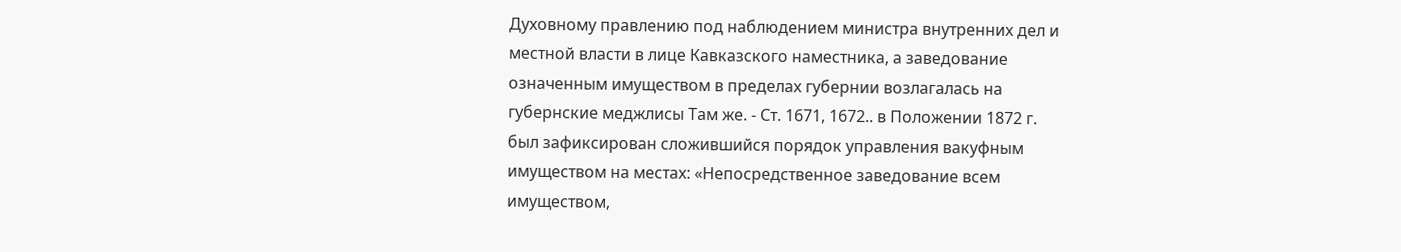Духовному правлению под наблюдением министра внутренних дел и местной власти в лице Кавказского наместника, а заведование означенным имуществом в пределах губернии возлагалась на губернские меджлисы Там же. - Ст. 1671, 1672.. в Положении 1872 г. был зафиксирован сложившийся порядок управления вакуфным имуществом на местах: «Непосредственное заведование всем имуществом,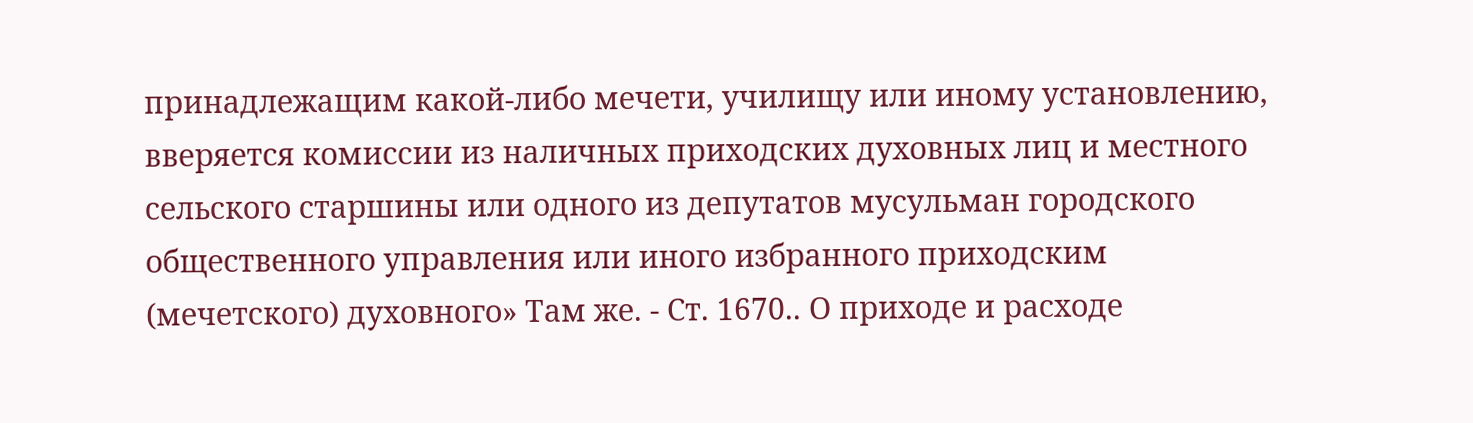принадлежащим какой-либо мечети, училищу или иному установлению, вверяется комиссии из наличных приходских духовных лиц и местного сельского старшины или одного из депутатов мусульман городского общественного управления или иного избранного приходским (мечетского) духовного» Там же. - Ст. 1670.. О приходе и расходе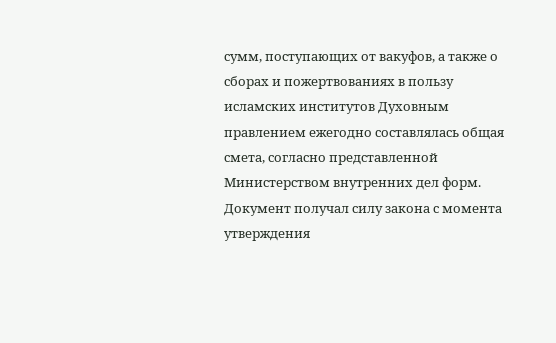сумм, поступающих от вакуфов, а также о сборах и пожертвованиях в пользу исламских институтов Духовным правлением ежегодно составлялась общая смета, согласно представленной Министерством внутренних дел форм. Документ получал силу закона с момента утверждения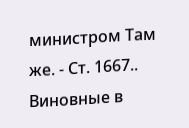министром Там же. - Ст. 1667.. Виновные в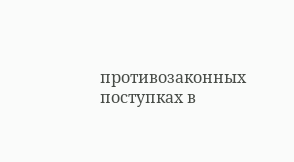противозаконных поступках в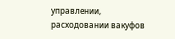управлении, расходовании вакуфов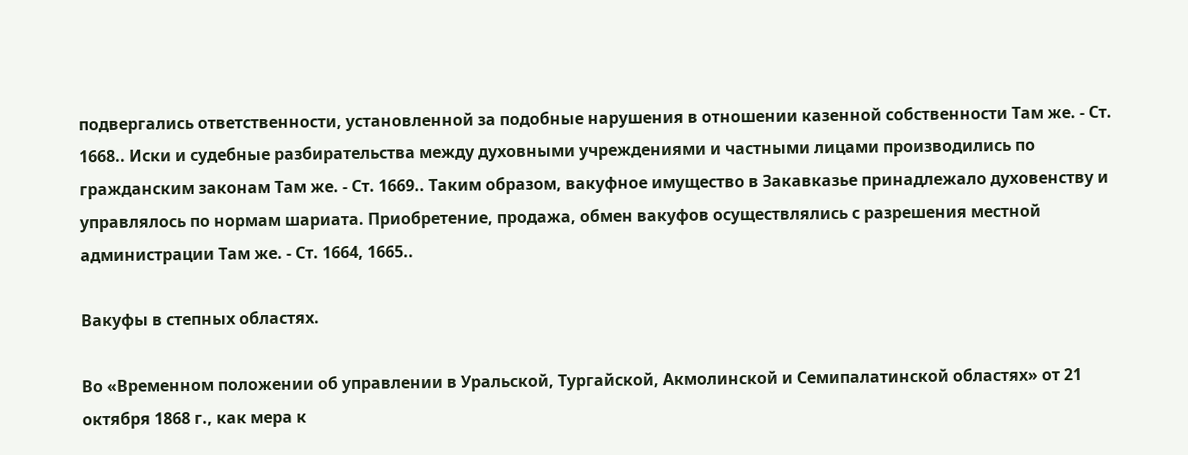подвергались ответственности, установленной за подобные нарушения в отношении казенной собственности Там же. - Ст. 1668.. Иски и судебные разбирательства между духовными учреждениями и частными лицами производились по гражданским законам Там же. - Ст. 1669.. Таким образом, вакуфное имущество в Закавказье принадлежало духовенству и управлялось по нормам шариата. Приобретение, продажа, обмен вакуфов осуществлялись с разрешения местной администрации Там же. - Ст. 1664, 1665..

Вакуфы в степных областях.

Во «Временном положении об управлении в Уральской, Тургайской, Акмолинской и Семипалатинской областях» от 21 октября 1868 г., как мера к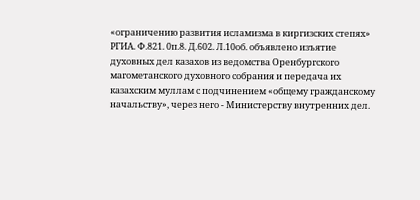«ограничению развития исламизма в киргизских степях» РГИА. Ф.821. 0п.8. Д.602. Л.10об. объявлено изъятие духовных дел казахов из ведомства Оренбургского магометанского духовного собрания и передача их казахским муллам с подчинением «общему гражданскому начальству», через него - Министерству внутренних дел.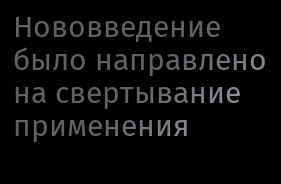Нововведение было направлено на свертывание применения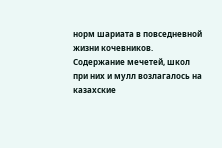норм шариата в повседневной жизни кочевников. Содержание мечетей, школ при них и мулл возлагалось на казахские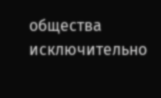общества исключительно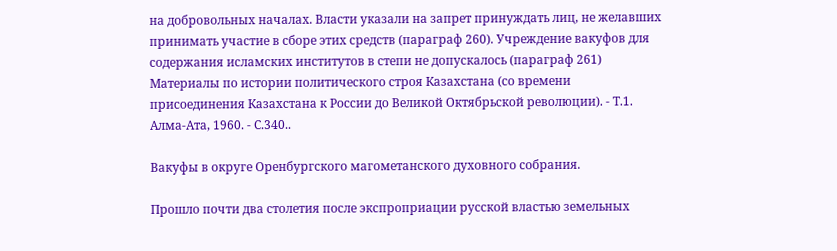на добровольных началах. Власти указали на запрет принуждать лиц, не желавших принимать участие в сборе этих средств (параграф 260). Учреждение вакуфов для содержания исламских институтов в степи не допускалось (параграф 261) Материалы по истории политического строя Казахстана (со времени присоединения Казахстана к России до Великой Октябрьской революции). - Т.1. Алма-Ата, 1960. - С.340..

Вакуфы в округе Оренбургского магометанского духовного собрания.

Прошло почти два столетия после экспроприации русской властью земельных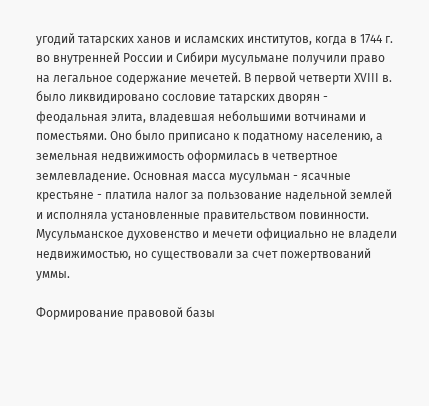угодий татарских ханов и исламских институтов, когда в 1744 г. во внутренней России и Сибири мусульмане получили право на легальное содержание мечетей. В первой четверти XVIII в. было ликвидировано сословие татарских дворян - феодальная элита, владевшая небольшими вотчинами и поместьями. Оно было приписано к податному населению, а земельная недвижимость оформилась в четвертное землевладение. Основная масса мусульман - ясачные крестьяне - платила налог за пользование надельной землей и исполняла установленные правительством повинности. Мусульманское духовенство и мечети официально не владели недвижимостью, но существовали за счет пожертвований уммы.

Формирование правовой базы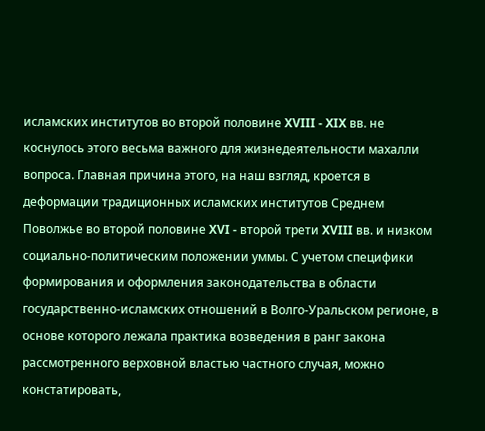исламских институтов во второй половине XVIII - XIX вв. не коснулось этого весьма важного для жизнедеятельности махалли вопроса. Главная причина этого, на наш взгляд, кроется в деформации традиционных исламских институтов Среднем Поволжье во второй половине XVI - второй трети XVIII вв. и низком социально-политическим положении уммы. С учетом специфики формирования и оформления законодательства в области государственно-исламских отношений в Волго-Уральском регионе, в основе которого лежала практика возведения в ранг закона рассмотренного верховной властью частного случая, можно констатировать,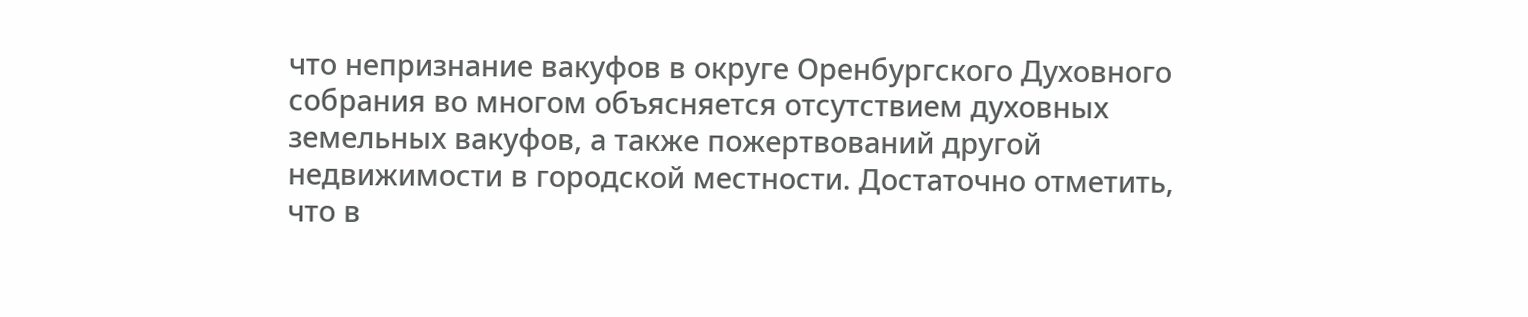что непризнание вакуфов в округе Оренбургского Духовного собрания во многом объясняется отсутствием духовных земельных вакуфов, а также пожертвований другой недвижимости в городской местности. Достаточно отметить, что в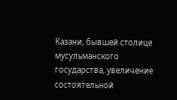Казани, бывшей столице мусульманского государства, увеличение состоятельной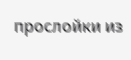прослойки из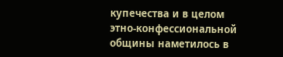купечества и в целом этно-конфессиональной общины наметилось в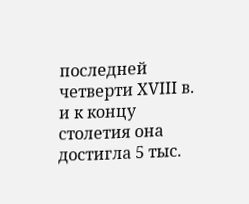последней четверти XVIII в. и к концу столетия она достигла 5 тыс.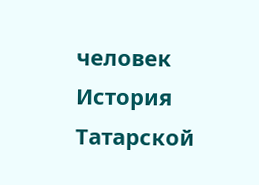человек История Татарской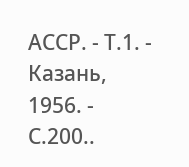АССР. - Т.1. - Казань, 1956. - С.200..